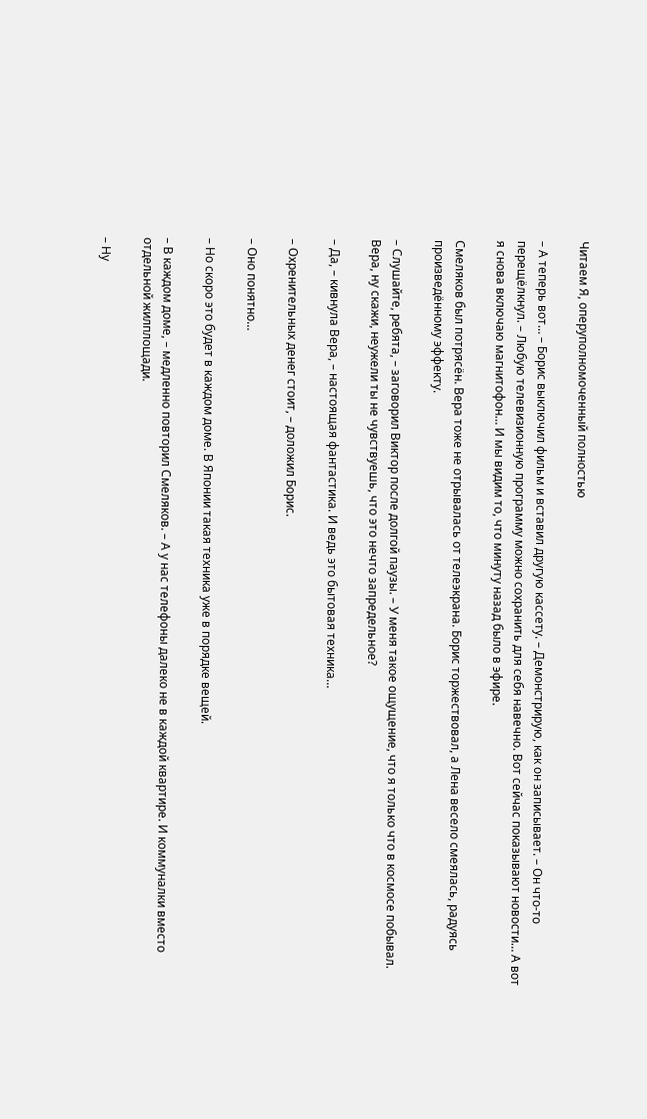Читаем Я, оперуполномоченный полностью

– А теперь вот… – Борис выключил фильм и вставил другую кассету. – Демонстрирую, как он записывает. – Он что-то перещёлкнул. – Любую телевизионную программу можно сохранить для себя навечно. Вот сейчас показывают новости… А вот я снова включаю магнитофон… И мы видим то, что минуту назад было в эфире.

Смеляков был потрясён. Вера тоже не отрывалась от телеэкрана. Борис торжествовал, а Лена весело смеялась, радуясь произведённому эффекту.

– Слушайте, ребята, – заговорил Виктор после долгой паузы. – У меня такое ощущение, что я только что в космосе побывал. Вера, ну скажи, неужели ты не чувствуешь, что это нечто запредельное?

– Да, – кивнула Вера, – настоящая фантастика. И ведь это бытовая техника…

– Охренительных денег стоит, – доложил Борис.

– Оно понятно…

– Но скоро это будет в каждом доме. В Японии такая техника уже в порядке вещей.

– В каждом доме, – медленно повторил Смеляков. – А у нас телефоны далеко не в каждой квартире. И коммуналки вместо отдельной жилплощади.

– Ну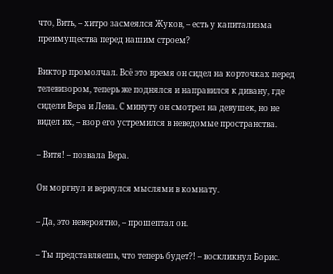что, Вить, – хитро засмеялся Жуков, – есть у капитализма преимущества перед нашим строем?

Виктор промолчал. Всё это время он сидел на корточках перед телевизором, теперь же поднялся и направился к дивану, где сидели Вера и Лена. С минуту он смотрел на девушек, но не видел их, – взор его устремился в неведомые пространства.

– Витя! – позвала Вера.

Он моргнул и вернулся мыслями в комнату.

– Да, это невероятно, – прошептал он.

– Ты представляешь, что теперь будет?! – воскликнул Борис.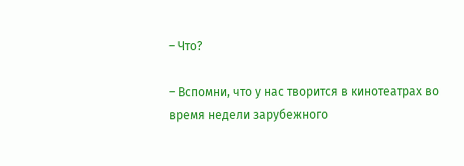– Что?

– Вспомни, что у нас творится в кинотеатрах во время недели зарубежного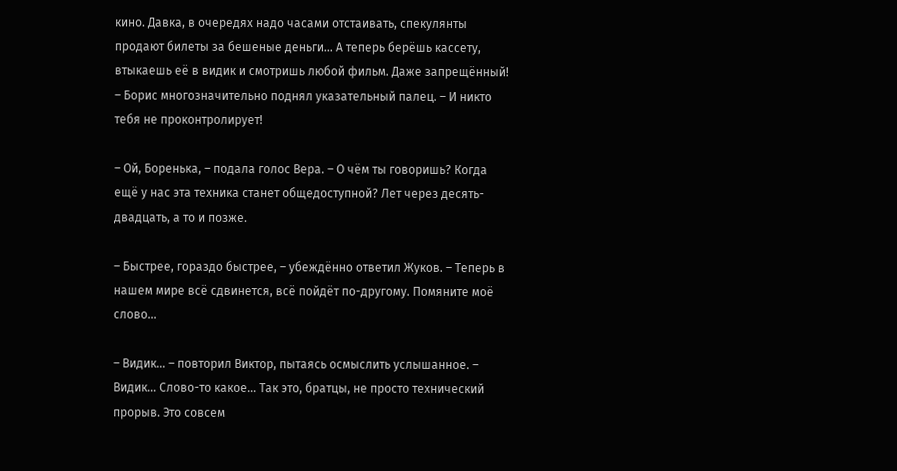кино. Давка, в очередях надо часами отстаивать, спекулянты продают билеты за бешеные деньги… А теперь берёшь кассету, втыкаешь её в видик и смотришь любой фильм. Даже запрещённый! – Борис многозначительно поднял указательный палец. – И никто тебя не проконтролирует!

– Ой, Боренька, – подала голос Вера. – О чём ты говоришь? Когда ещё у нас эта техника станет общедоступной? Лет через десять-двадцать, а то и позже.

– Быстрее, гораздо быстрее, – убеждённо ответил Жуков. – Теперь в нашем мире всё сдвинется, всё пойдёт по-другому. Помяните моё слово…

– Видик… – повторил Виктор, пытаясь осмыслить услышанное. – Видик… Слово-то какое… Так это, братцы, не просто технический прорыв. Это совсем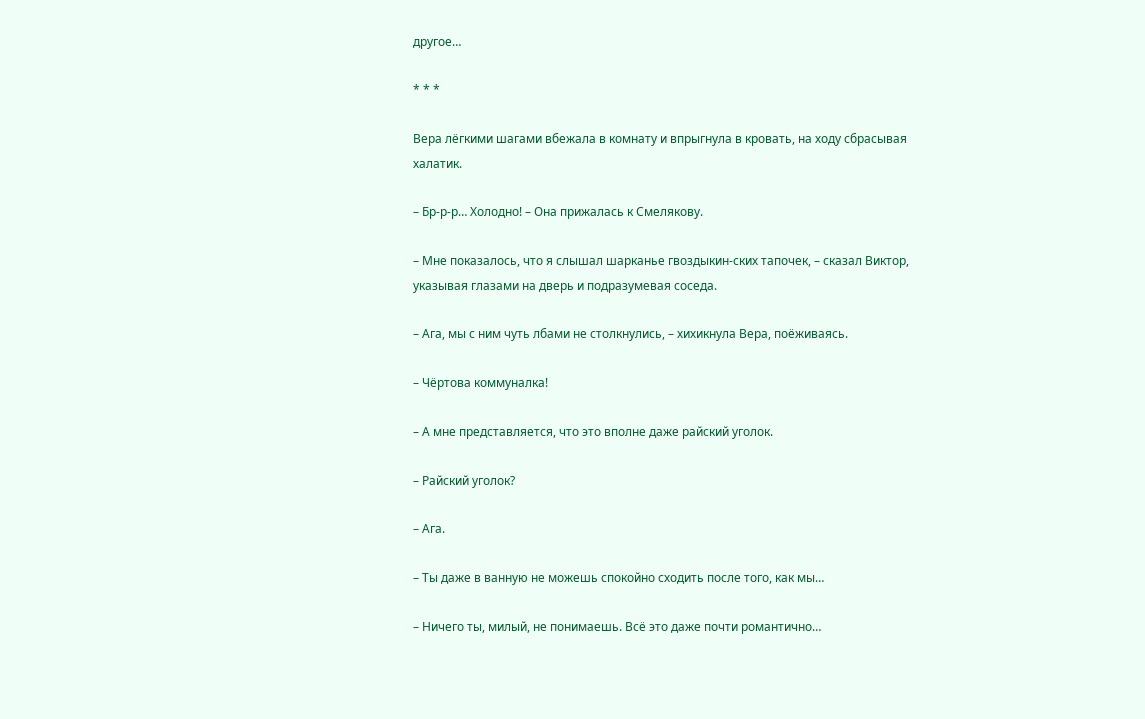другое…

* * *

Вера лёгкими шагами вбежала в комнату и впрыгнула в кровать, на ходу сбрасывая халатик.

– Бр-р-р… Холодно! – Она прижалась к Смелякову.

– Мне показалось, что я слышал шарканье гвоздыкин-ских тапочек, – сказал Виктор, указывая глазами на дверь и подразумевая соседа.

– Ага, мы с ним чуть лбами не столкнулись, – хихикнула Вера, поёживаясь.

– Чёртова коммуналка!

– А мне представляется, что это вполне даже райский уголок.

– Райский уголок?

– Ага.

– Ты даже в ванную не можешь спокойно сходить после того, как мы…

– Ничего ты, милый, не понимаешь. Всё это даже почти романтично…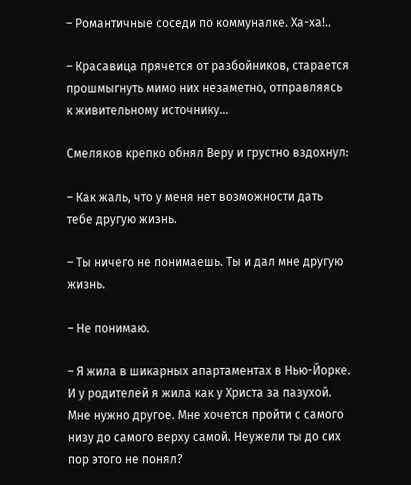– Романтичные соседи по коммуналке. Ха-ха!..

– Красавица прячется от разбойников, старается прошмыгнуть мимо них незаметно, отправляясь к живительному источнику…

Смеляков крепко обнял Веру и грустно вздохнул:

– Как жаль, что у меня нет возможности дать тебе другую жизнь.

– Ты ничего не понимаешь. Ты и дал мне другую жизнь.

– Не понимаю.

– Я жила в шикарных апартаментах в Нью-Йорке. И у родителей я жила как у Христа за пазухой. Мне нужно другое. Мне хочется пройти с самого низу до самого верху самой. Неужели ты до сих пор этого не понял?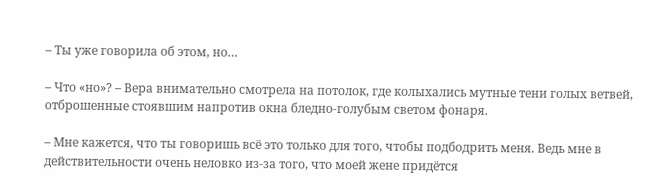– Ты уже говорила об этом, но…

– Что «но»? – Вера внимательно смотрела на потолок, где колыхались мутные тени голых ветвей, отброшенные стоявшим напротив окна бледно-голубым светом фонаря.

– Мне кажется, что ты говоришь всё это только для того, чтобы подбодрить меня. Ведь мне в действительности очень неловко из-за того, что моей жене придётся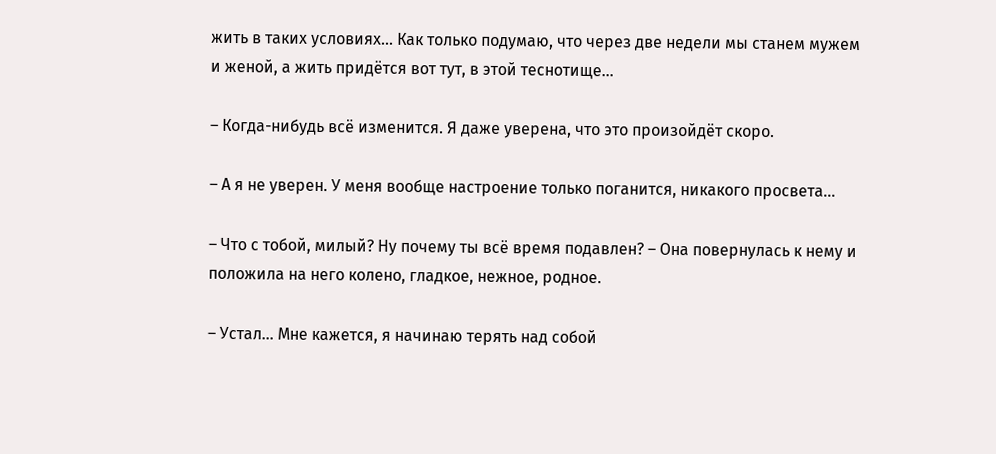жить в таких условиях… Как только подумаю, что через две недели мы станем мужем и женой, а жить придётся вот тут, в этой теснотище…

– Когда-нибудь всё изменится. Я даже уверена, что это произойдёт скоро.

– А я не уверен. У меня вообще настроение только поганится, никакого просвета…

– Что с тобой, милый? Ну почему ты всё время подавлен? – Она повернулась к нему и положила на него колено, гладкое, нежное, родное.

– Устал… Мне кажется, я начинаю терять над собой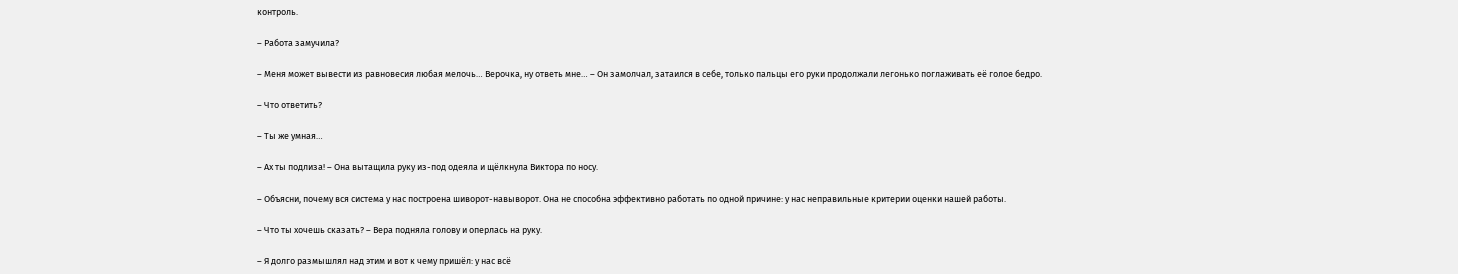контроль.

– Работа замучила?

– Меня может вывести из равновесия любая мелочь… Верочка, ну ответь мне… – Он замолчал, затаился в себе, только пальцы его руки продолжали легонько поглаживать её голое бедро.

– Что ответить?

– Ты же умная…

– Ах ты подлиза! – Она вытащила руку из-под одеяла и щёлкнула Виктора по носу.

– Объясни, почему вся система у нас построена шиворот-навыворот. Она не способна эффективно работать по одной причине: у нас неправильные критерии оценки нашей работы.

– Что ты хочешь сказать? – Вера подняла голову и оперлась на руку.

– Я долго размышлял над этим и вот к чему пришёл: у нас всё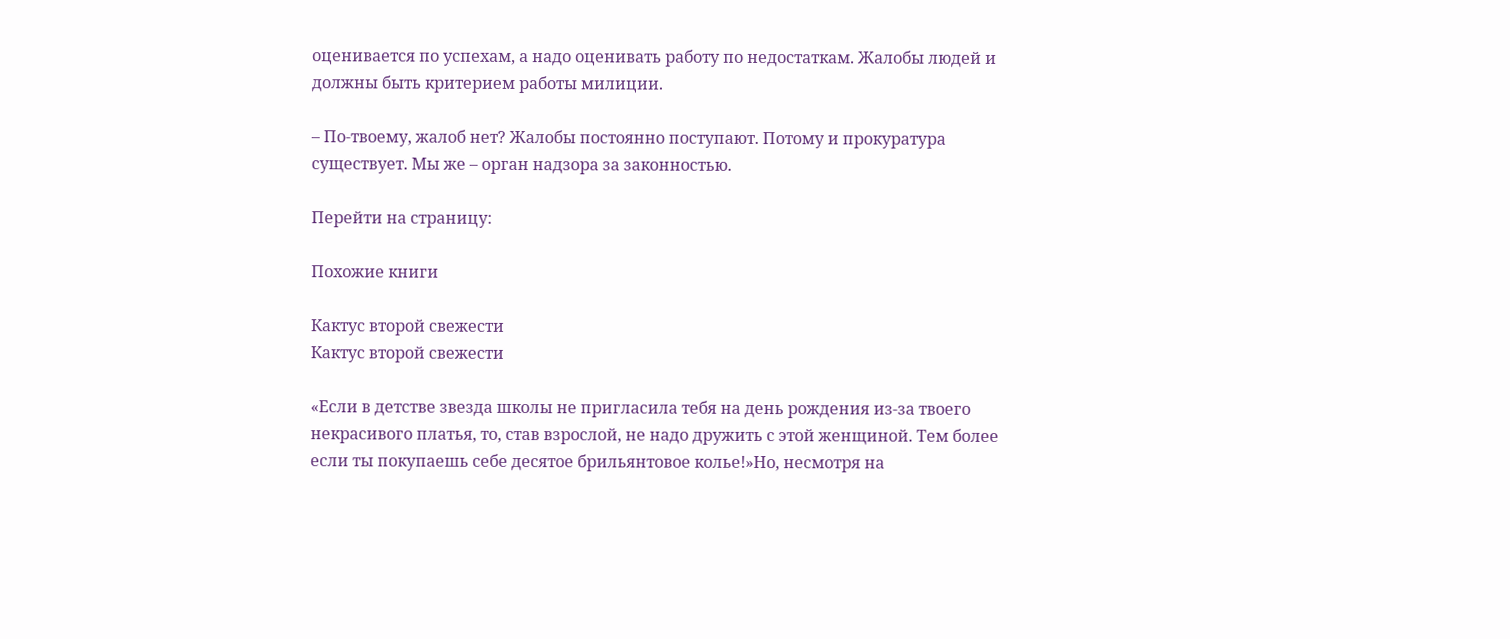оценивается по успехам, а надо оценивать работу по недостаткам. Жалобы людей и должны быть критерием работы милиции.

– По-твоему, жалоб нет? Жалобы постоянно поступают. Потому и прокуратура существует. Мы же – орган надзора за законностью.

Перейти на страницу:

Похожие книги

Кактус второй свежести
Кактус второй свежести

«Если в детстве звезда школы не пригласила тебя на день рождения из-за твоего некрасивого платья, то, став взрослой, не надо дружить с этой женщиной. Тем более если ты покупаешь себе десятое брильянтовое колье!»Но, несмотря на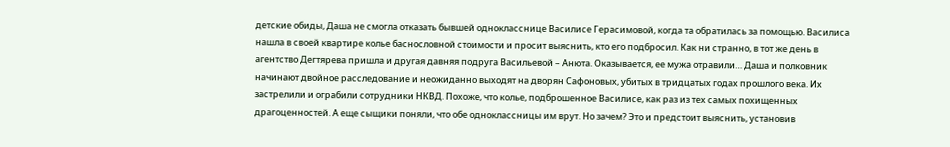детские обиды, Даша не смогла отказать бывшей однокласснице Василисе Герасимовой, когда та обратилась за помощью. Василиса нашла в своей квартире колье баснословной стоимости и просит выяснить, кто его подбросил. Как ни странно, в тот же день в агентство Дегтярева пришла и другая давняя подруга Васильевой – Анюта. Оказывается, ее мужа отравили… Даша и полковник начинают двойное расследование и неожиданно выходят на дворян Сафоновых, убитых в тридцатых годах прошлого века. Их застрелили и ограбили сотрудники НКВД. Похоже, что колье, подброшенное Василисе, как раз из тех самых похищенных драгоценностей. А еще сыщики поняли, что обе одноклассницы им врут. Но зачем? Это и предстоит выяснить, установив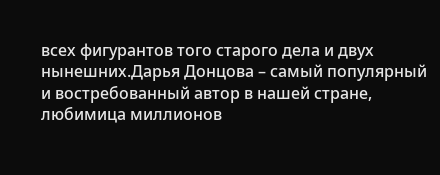всех фигурантов того старого дела и двух нынешних.Дарья Донцова – самый популярный и востребованный автор в нашей стране, любимица миллионов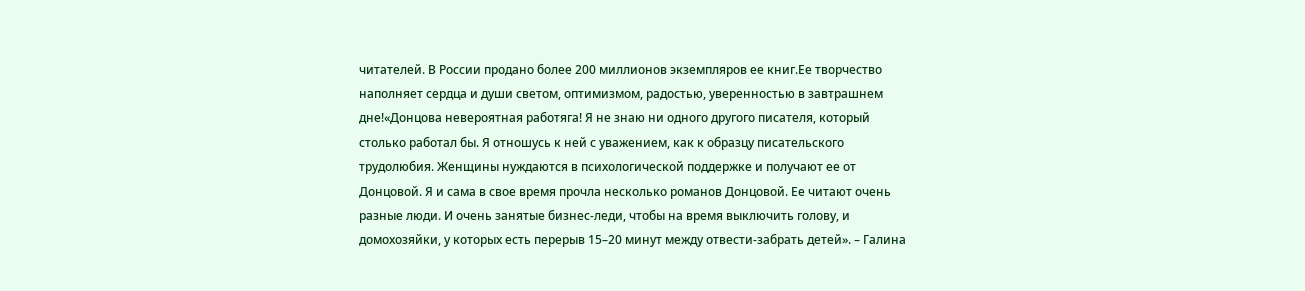читателей. В России продано более 200 миллионов экземпляров ее книг.Ее творчество наполняет сердца и души светом, оптимизмом, радостью, уверенностью в завтрашнем дне!«Донцова невероятная работяга! Я не знаю ни одного другого писателя, который столько работал бы. Я отношусь к ней с уважением, как к образцу писательского трудолюбия. Женщины нуждаются в психологической поддержке и получают ее от Донцовой. Я и сама в свое время прочла несколько романов Донцовой. Ее читают очень разные люди. И очень занятые бизнес-леди, чтобы на время выключить голову, и домохозяйки, у которых есть перерыв 15–20 минут между отвести-забрать детей». – Галина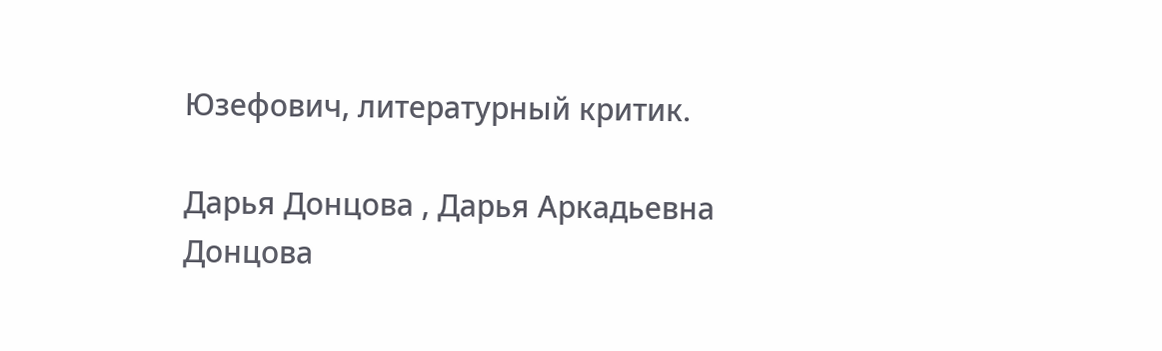Юзефович, литературный критик.

Дарья Донцова , Дарья Аркадьевна Донцова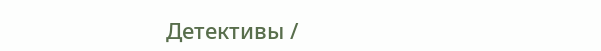Детективы /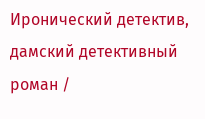Иронический детектив, дамский детективный роман /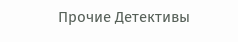Прочие Детективы